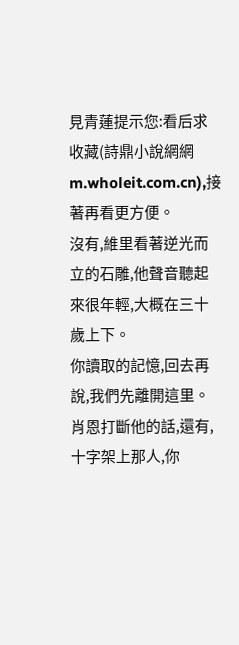見青蓮提示您:看后求收藏(詩鼎小說網網m.wholeit.com.cn),接著再看更方便。
沒有,維里看著逆光而立的石雕,他聲音聽起來很年輕,大概在三十歲上下。
你讀取的記憶,回去再說,我們先離開這里。肖恩打斷他的話,還有,十字架上那人,你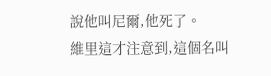說他叫尼爾,他死了。
維里這才注意到,這個名叫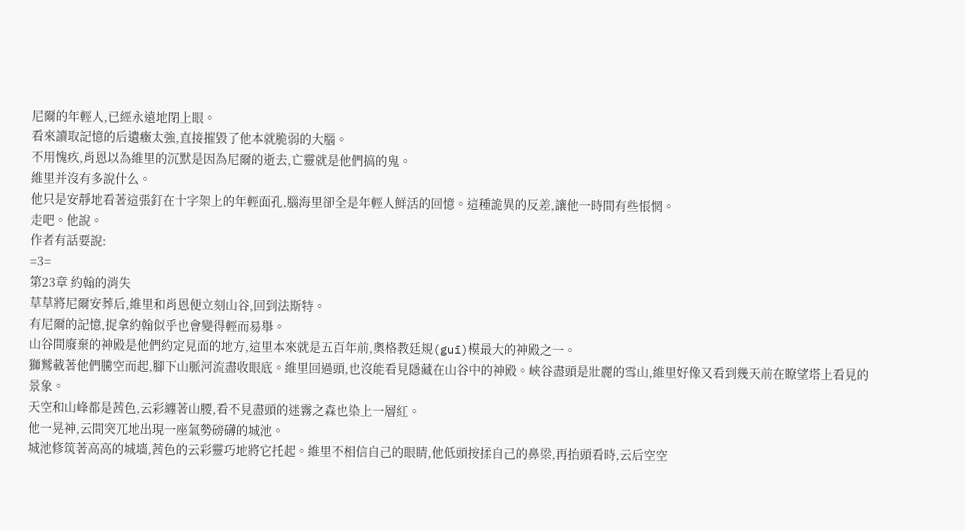尼爾的年輕人,已經永遠地閉上眼。
看來讀取記憶的后遺癥太強,直接摧毀了他本就脆弱的大腦。
不用愧疚,肖恩以為維里的沉默是因為尼爾的逝去,亡靈就是他們搞的鬼。
維里并沒有多說什么。
他只是安靜地看著這張釘在十字架上的年輕面孔,腦海里卻全是年輕人鮮活的回憶。這種詭異的反差,讓他一時間有些悵惘。
走吧。他說。
作者有話要說:
=3=
第23章 約翰的消失
草草將尼爾安葬后,維里和肖恩便立刻山谷,回到法斯特。
有尼爾的記憶,捉拿約翰似乎也會變得輕而易舉。
山谷間廢棄的神殿是他們約定見面的地方,這里本來就是五百年前,奧格教廷規(guī)模最大的神殿之一。
獅鷲載著他們騰空而起,腳下山脈河流盡收眼底。維里回過頭,也沒能看見隱藏在山谷中的神殿。峽谷盡頭是壯麗的雪山,維里好像又看到幾天前在瞭望塔上看見的景象。
天空和山峰都是茜色,云彩纏著山腰,看不見盡頭的迷霧之森也染上一層紅。
他一晃神,云間突兀地出現一座氣勢磅礴的城池。
城池修筑著高高的城墻,茜色的云彩靈巧地將它托起。維里不相信自己的眼睛,他低頭按揉自己的鼻梁,再抬頭看時,云后空空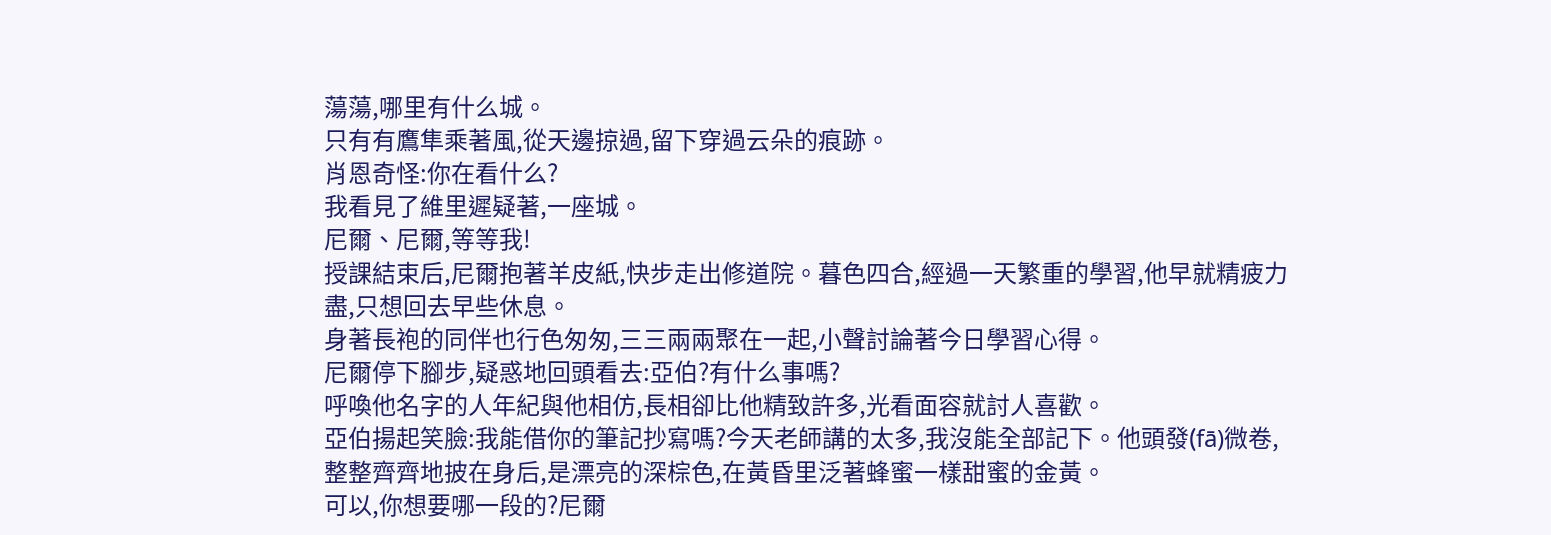蕩蕩,哪里有什么城。
只有有鷹隼乘著風,從天邊掠過,留下穿過云朵的痕跡。
肖恩奇怪:你在看什么?
我看見了維里遲疑著,一座城。
尼爾、尼爾,等等我!
授課結束后,尼爾抱著羊皮紙,快步走出修道院。暮色四合,經過一天繁重的學習,他早就精疲力盡,只想回去早些休息。
身著長袍的同伴也行色匆匆,三三兩兩聚在一起,小聲討論著今日學習心得。
尼爾停下腳步,疑惑地回頭看去:亞伯?有什么事嗎?
呼喚他名字的人年紀與他相仿,長相卻比他精致許多,光看面容就討人喜歡。
亞伯揚起笑臉:我能借你的筆記抄寫嗎?今天老師講的太多,我沒能全部記下。他頭發(fā)微卷,整整齊齊地披在身后,是漂亮的深棕色,在黃昏里泛著蜂蜜一樣甜蜜的金黃。
可以,你想要哪一段的?尼爾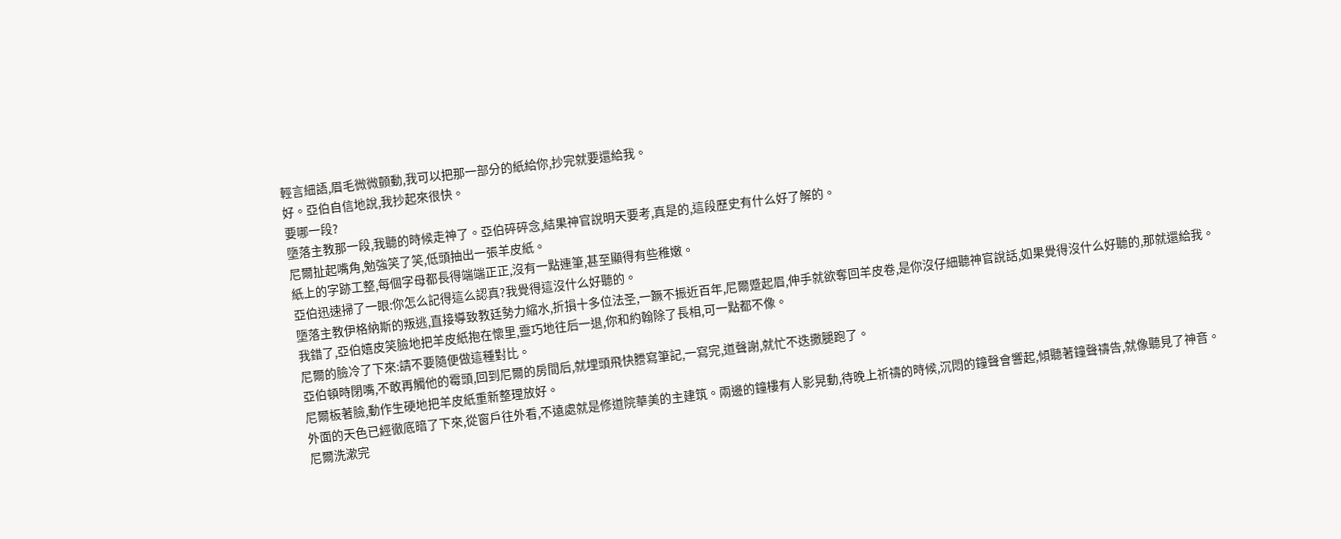輕言細語,眉毛微微顫動,我可以把那一部分的紙給你,抄完就要還給我。
好。亞伯自信地說,我抄起來很快。
要哪一段?
墮落主教那一段,我聽的時候走神了。亞伯碎碎念,結果神官說明天要考,真是的,這段歷史有什么好了解的。
尼爾扯起嘴角,勉強笑了笑,低頭抽出一張羊皮紙。
紙上的字跡工整,每個字母都長得端端正正,沒有一點連筆,甚至顯得有些稚嫩。
亞伯迅速掃了一眼:你怎么記得這么認真?我覺得這沒什么好聽的。
墮落主教伊格納斯的叛逃,直接導致教廷勢力縮水,折損十多位法圣,一蹶不振近百年,尼爾蹙起眉,伸手就欲奪回羊皮卷,是你沒仔細聽神官說話,如果覺得沒什么好聽的,那就還給我。
我錯了,亞伯嬉皮笑臉地把羊皮紙抱在懷里,靈巧地往后一退,你和約翰除了長相,可一點都不像。
尼爾的臉冷了下來:請不要隨便做這種對比。
亞伯頓時閉嘴,不敢再觸他的霉頭,回到尼爾的房間后,就埋頭飛快謄寫筆記,一寫完,道聲謝,就忙不迭撒腿跑了。
尼爾板著臉,動作生硬地把羊皮紙重新整理放好。
外面的天色已經徹底暗了下來,從窗戶往外看,不遠處就是修道院華美的主建筑。兩邊的鐘樓有人影晃動,待晚上祈禱的時候,沉悶的鐘聲會響起,傾聽著鐘聲禱告,就像聽見了神音。
尼爾洗漱完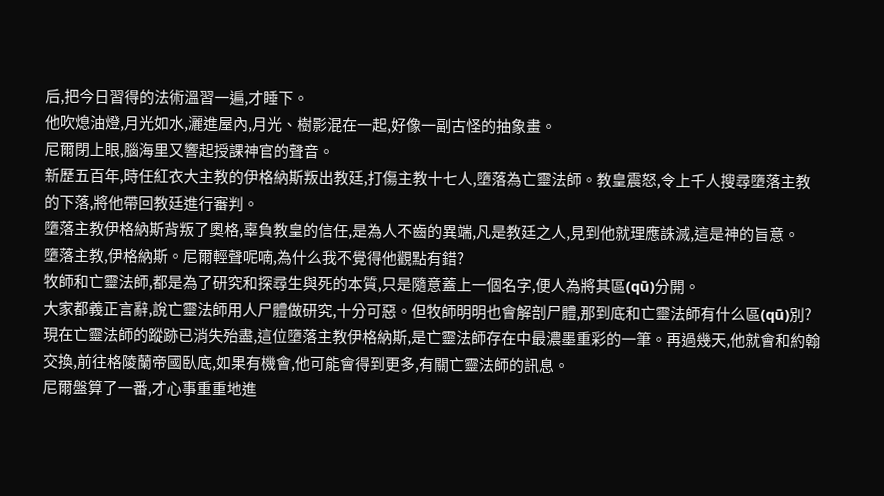后,把今日習得的法術溫習一遍,才睡下。
他吹熄油燈,月光如水,灑進屋內,月光、樹影混在一起,好像一副古怪的抽象畫。
尼爾閉上眼,腦海里又響起授課神官的聲音。
新歷五百年,時任紅衣大主教的伊格納斯叛出教廷,打傷主教十七人,墮落為亡靈法師。教皇震怒,令上千人搜尋墮落主教的下落,將他帶回教廷進行審判。
墮落主教伊格納斯背叛了奧格,辜負教皇的信任,是為人不齒的異端,凡是教廷之人,見到他就理應誅滅,這是神的旨意。
墮落主教,伊格納斯。尼爾輕聲呢喃,為什么我不覺得他觀點有錯?
牧師和亡靈法師,都是為了研究和探尋生與死的本質,只是隨意蓋上一個名字,便人為將其區(qū)分開。
大家都義正言辭,說亡靈法師用人尸體做研究,十分可惡。但牧師明明也會解剖尸體,那到底和亡靈法師有什么區(qū)別?
現在亡靈法師的蹤跡已消失殆盡,這位墮落主教伊格納斯,是亡靈法師存在中最濃墨重彩的一筆。再過幾天,他就會和約翰交換,前往格陵蘭帝國臥底,如果有機會,他可能會得到更多,有關亡靈法師的訊息。
尼爾盤算了一番,才心事重重地進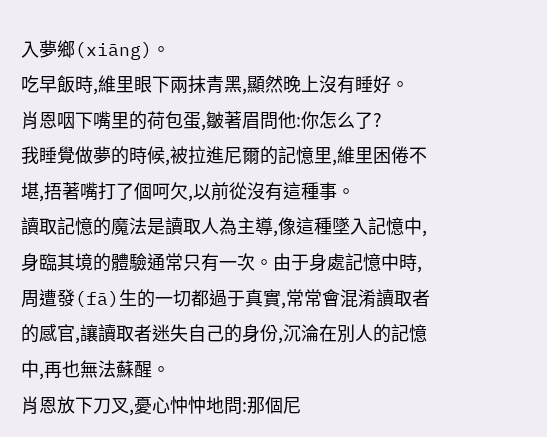入夢鄉(xiāng)。
吃早飯時,維里眼下兩抹青黑,顯然晚上沒有睡好。
肖恩咽下嘴里的荷包蛋,皺著眉問他:你怎么了?
我睡覺做夢的時候,被拉進尼爾的記憶里,維里困倦不堪,捂著嘴打了個呵欠,以前從沒有這種事。
讀取記憶的魔法是讀取人為主導,像這種墜入記憶中,身臨其境的體驗通常只有一次。由于身處記憶中時,周遭發(fā)生的一切都過于真實,常常會混淆讀取者的感官,讓讀取者迷失自己的身份,沉淪在別人的記憶中,再也無法蘇醒。
肖恩放下刀叉,憂心忡忡地問:那個尼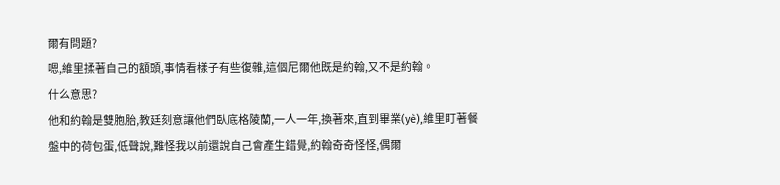爾有問題?
嗯,維里揉著自己的額頭,事情看樣子有些復雜,這個尼爾他既是約翰,又不是約翰。
什么意思?
他和約翰是雙胞胎,教廷刻意讓他們臥底格陵蘭,一人一年,換著來,直到畢業(yè),維里盯著餐盤中的荷包蛋,低聲說,難怪我以前還說自己會產生錯覺,約翰奇奇怪怪,偶爾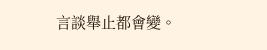言談舉止都會變。